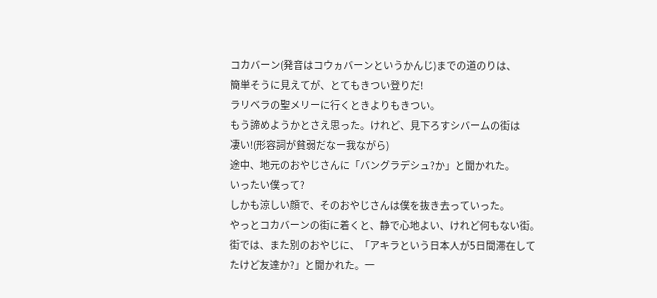コカバーン(発音はコウヵバーンというかんじ)までの道のりは、
簡単そうに見えてが、とてもきつい登りだ!
ラリベラの聖メリーに行くときよりもきつい。
もう諦めようかとさえ思った。けれど、見下ろすシバームの街は
凄い!(形容詞が貧弱だなー我ながら)
途中、地元のおやじさんに「バングラデシュ?か」と聞かれた。
いったい僕って?
しかも涼しい顔で、そのおやじさんは僕を抜き去っていった。
やっとコカバーンの街に着くと、静で心地よい、けれど何もない街。
街では、また別のおやじに、「アキラという日本人が5日間滞在して
たけど友達か?」と聞かれた。一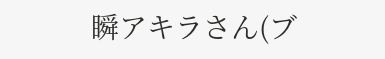瞬アキラさん(ブ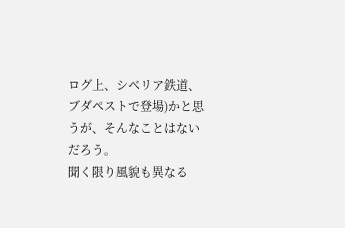ログ上、シベリア鉄道、
ブダペストで登場)かと思うが、そんなことはないだろう。
聞く限り風貌も異なる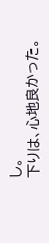し。
下りは、心地良かった。